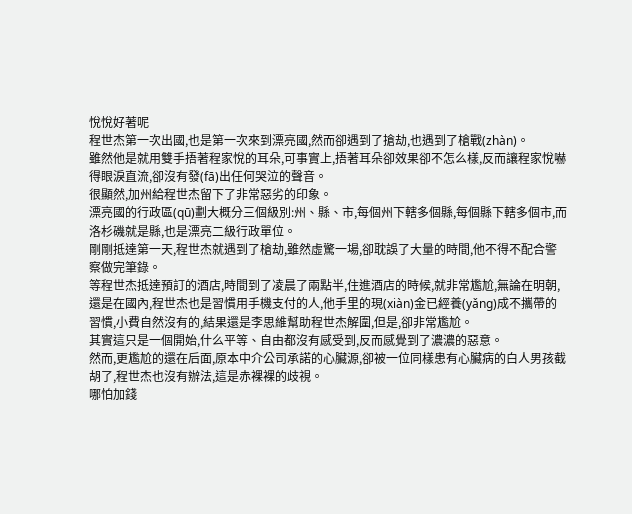悅悅好著呢
程世杰第一次出國,也是第一次來到漂亮國,然而卻遇到了搶劫,也遇到了槍戰(zhàn)。
雖然他是就用雙手捂著程家悅的耳朵,可事實上,捂著耳朵卻效果卻不怎么樣,反而讓程家悅嚇得眼淚直流,卻沒有發(fā)出任何哭泣的聲音。
很顯然,加州給程世杰留下了非常惡劣的印象。
漂亮國的行政區(qū)劃大概分三個級別:州、縣、市,每個州下轄多個縣,每個縣下轄多個市,而洛杉磯就是縣,也是漂亮二級行政單位。
剛剛抵達第一天,程世杰就遇到了槍劫,雖然虛驚一場,卻耽誤了大量的時間,他不得不配合警察做完筆錄。
等程世杰抵達預訂的酒店,時間到了凌晨了兩點半,住進酒店的時候,就非常尷尬,無論在明朝,還是在國內,程世杰也是習慣用手機支付的人,他手里的現(xiàn)金已經養(yǎng)成不攜帶的習慣,小費自然沒有的,結果還是李思維幫助程世杰解圍,但是,卻非常尷尬。
其實這只是一個開始,什么平等、自由都沒有感受到,反而感覺到了濃濃的惡意。
然而,更尷尬的還在后面,原本中介公司承諾的心臟源,卻被一位同樣患有心臟病的白人男孩截胡了,程世杰也沒有辦法,這是赤裸裸的歧視。
哪怕加錢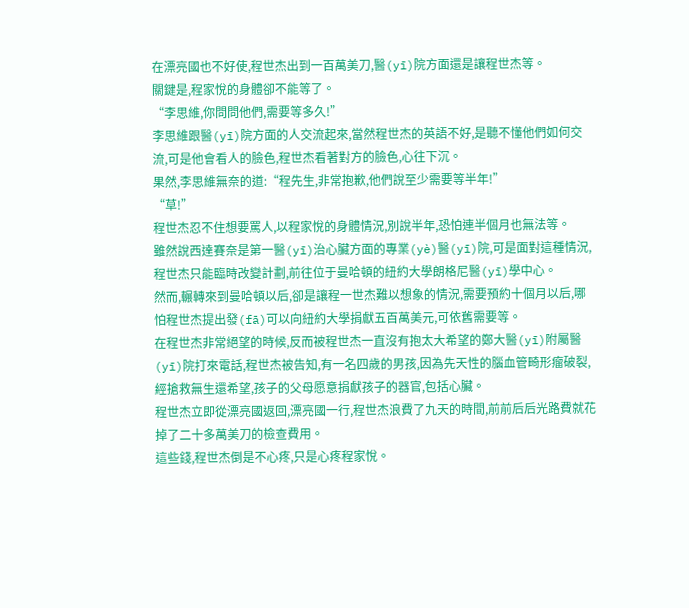在漂亮國也不好使,程世杰出到一百萬美刀,醫(yī)院方面還是讓程世杰等。
關鍵是,程家悅的身體卻不能等了。
“李思維,你問問他們,需要等多久!”
李思維跟醫(yī)院方面的人交流起來,當然程世杰的英語不好,是聽不懂他們如何交流,可是他會看人的臉色,程世杰看著對方的臉色,心往下沉。
果然,李思維無奈的道:“程先生,非常抱歉,他們說至少需要等半年!”
“草!”
程世杰忍不住想要罵人,以程家悅的身體情況,別說半年,恐怕連半個月也無法等。
雖然說西達賽奈是第一醫(yī)治心臟方面的專業(yè)醫(yī)院,可是面對這種情況,程世杰只能臨時改變計劃,前往位于曼哈頓的紐約大學朗格尼醫(yī)學中心。
然而,輾轉來到曼哈頓以后,卻是讓程一世杰難以想象的情況,需要預約十個月以后,哪怕程世杰提出發(fā)可以向紐約大學捐獻五百萬美元,可依舊需要等。
在程世杰非常絕望的時候,反而被程世杰一直沒有抱太大希望的鄭大醫(yī)附屬醫(yī)院打來電話,程世杰被告知,有一名四歲的男孩,因為先天性的腦血管畸形瘤破裂,經搶救無生還希望,孩子的父母愿意捐獻孩子的器官,包括心臟。
程世杰立即從漂亮國返回,漂亮國一行,程世杰浪費了九天的時間,前前后后光路費就花掉了二十多萬美刀的檢查費用。
這些錢,程世杰倒是不心疼,只是心疼程家悅。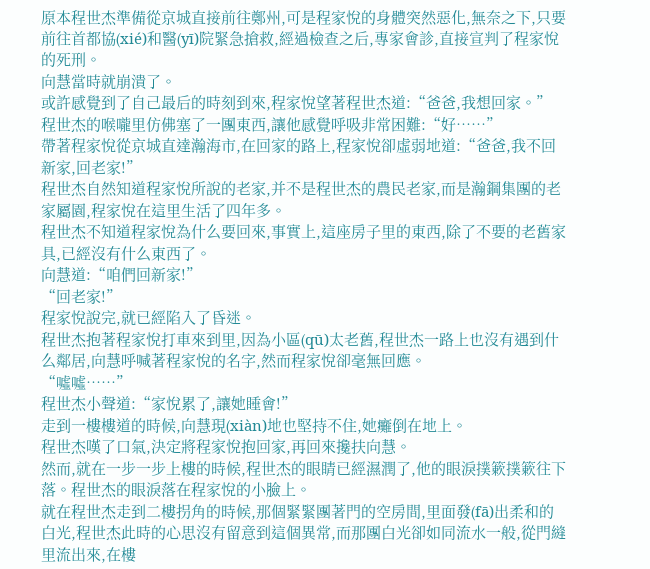原本程世杰準備從京城直接前往鄭州,可是程家悅的身體突然惡化,無奈之下,只要前往首都協(xié)和醫(yī)院緊急搶救,經過檢查之后,專家會診,直接宣判了程家悅的死刑。
向慧當時就崩潰了。
或許感覺到了自己最后的時刻到來,程家悅望著程世杰道:“爸爸,我想回家。”
程世杰的喉嚨里仿佛塞了一團東西,讓他感覺呼吸非常困難:“好……”
帶著程家悅從京城直達瀚海市,在回家的路上,程家悅卻虛弱地道:“爸爸,我不回新家,回老家!”
程世杰自然知道程家悅所說的老家,并不是程世杰的農民老家,而是瀚鋼集團的老家屬園,程家悅在這里生活了四年多。
程世杰不知道程家悅為什么要回來,事實上,這座房子里的東西,除了不要的老舊家具,已經沒有什么東西了。
向慧道:“咱們回新家!”
“回老家!”
程家悅說完,就已經陷入了昏迷。
程世杰抱著程家悅打車來到里,因為小區(qū)太老舊,程世杰一路上也沒有遇到什么鄰居,向慧呼喊著程家悅的名字,然而程家悅卻毫無回應。
“噓噓……”
程世杰小聲道:“家悅累了,讓她睡會!”
走到一樓樓道的時候,向慧現(xiàn)地也堅持不住,她癱倒在地上。
程世杰嘆了口氣,決定將程家悅抱回家,再回來攙扶向慧。
然而,就在一步一步上樓的時候,程世杰的眼睛已經濕潤了,他的眼淚撲簌撲簌往下落。程世杰的眼淚落在程家悅的小臉上。
就在程世杰走到二樓拐角的時候,那個緊緊團著門的空房間,里面發(fā)出柔和的白光,程世杰此時的心思沒有留意到這個異常,而那團白光卻如同流水一般,從門縫里流出來,在樓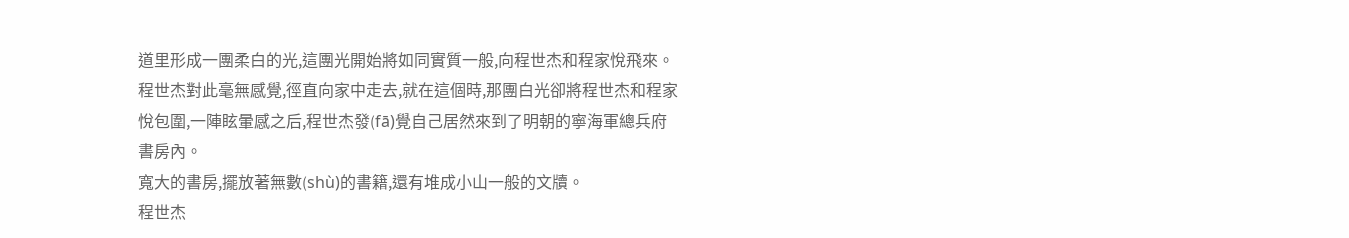道里形成一團柔白的光,這團光開始將如同實質一般,向程世杰和程家悅飛來。
程世杰對此毫無感覺,徑直向家中走去,就在這個時,那團白光卻將程世杰和程家悅包圍,一陣眩暈感之后,程世杰發(fā)覺自己居然來到了明朝的寧海軍總兵府書房內。
寬大的書房,擺放著無數(shù)的書籍,還有堆成小山一般的文牘。
程世杰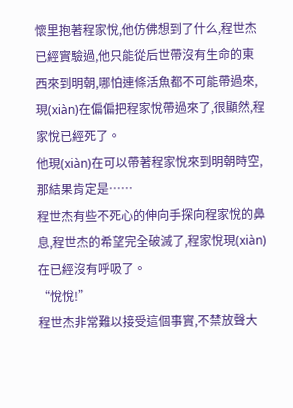懷里抱著程家悅,他仿佛想到了什么,程世杰已經實驗過,他只能從后世帶沒有生命的東西來到明朝,哪怕連條活魚都不可能帶過來,現(xiàn)在偏偏把程家悅帶過來了,很顯然,程家悅已經死了。
他現(xiàn)在可以帶著程家悅來到明朝時空,那結果肯定是……
程世杰有些不死心的伸向手探向程家悅的鼻息,程世杰的希望完全破滅了,程家悅現(xiàn)在已經沒有呼吸了。
“悅悅!”
程世杰非常難以接受這個事實,不禁放聲大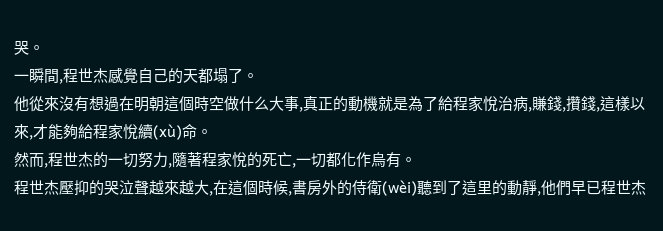哭。
一瞬間,程世杰感覺自己的天都塌了。
他從來沒有想過在明朝這個時空做什么大事,真正的動機就是為了給程家悅治病,賺錢,攢錢,這樣以來,才能夠給程家悅續(xù)命。
然而,程世杰的一切努力,隨著程家悅的死亡,一切都化作烏有。
程世杰壓抑的哭泣聲越來越大,在這個時候,書房外的侍衛(wèi)聽到了這里的動靜,他們早已程世杰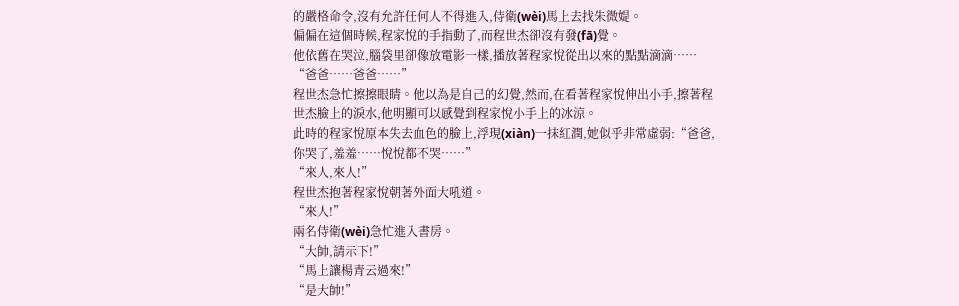的嚴格命令,沒有允許任何人不得進入,侍衛(wèi)馬上去找朱微媞。
偏偏在這個時候,程家悅的手指動了,而程世杰卻沒有發(fā)覺。
他依舊在哭泣,腦袋里卻像放電影一樣,播放著程家悅從出以來的點點滴滴……
“爸爸……爸爸……”
程世杰急忙擦擦眼睛。他以為是自己的幻覺,然而,在看著程家悅伸出小手,擦著程世杰臉上的淚水,他明顯可以感覺到程家悅小手上的冰涼。
此時的程家悅原本失去血色的臉上,浮現(xiàn)一抹紅潤,她似乎非常虛弱:“爸爸,你哭了,羞羞……悅悅都不哭……”
“來人,來人!”
程世杰抱著程家悅朝著外面大吼道。
“來人!”
兩名侍衛(wèi)急忙進入書房。
“大帥,請示下!”
“馬上讓楊青云過來!”
“是大帥!”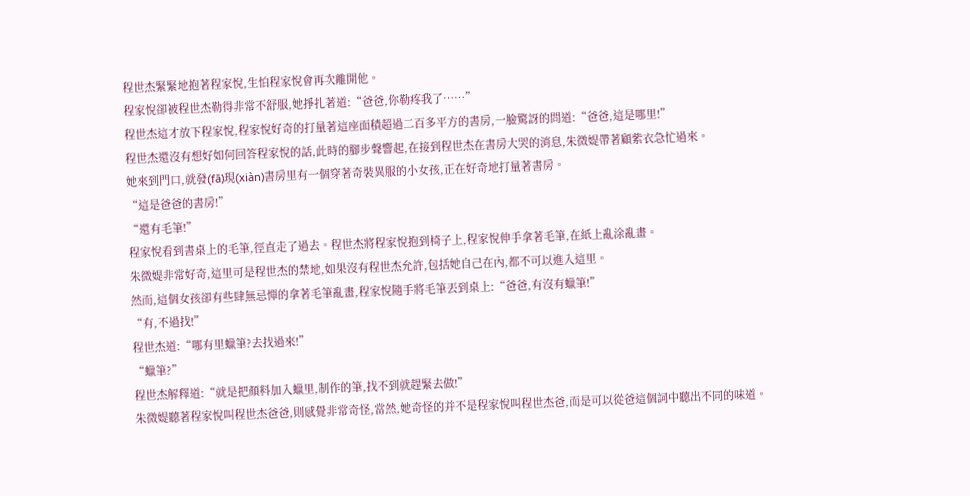程世杰緊緊地抱著程家悅,生怕程家悅會再次離開他。
程家悅卻被程世杰勒得非常不舒服,她掙扎著道:“爸爸,你勒疼我了……”
程世杰這才放下程家悅,程家悅好奇的打量著這座面積超過二百多平方的書房,一臉驚訝的問道:“爸爸,這是哪里!”
程世杰還沒有想好如何回答程家悅的話,此時的腳步聲響起,在接到程世杰在書房大哭的消息,朱微媞帶著顧紫衣急忙過來。
她來到門口,就發(fā)現(xiàn)書房里有一個穿著奇裝異服的小女孩,正在好奇地打量著書房。
“這是爸爸的書房!”
“還有毛筆!”
程家悅看到書桌上的毛筆,徑直走了過去。程世杰將程家悅抱到椅子上,程家悅伸手拿著毛筆,在紙上亂涂亂畫。
朱微媞非常好奇,這里可是程世杰的禁地,如果沒有程世杰允許,包括她自己在內,都不可以進入這里。
然而,這個女孩卻有些肆無忌憚的拿著毛筆亂畫,程家悅隨手將毛筆丟到桌上:“爸爸,有沒有蠟筆!”
“有,不過找!”
程世杰道:“哪有里蠟筆?去找過來!”
“蠟筆?”
程世杰解釋道:“就是把顏料加入蠟里,制作的筆,找不到就趕緊去做!”
朱微媞聽著程家悅叫程世杰爸爸,則感覺非常奇怪,當然,她奇怪的并不是程家悅叫程世杰爸,而是可以從爸這個詞中聽出不同的味道。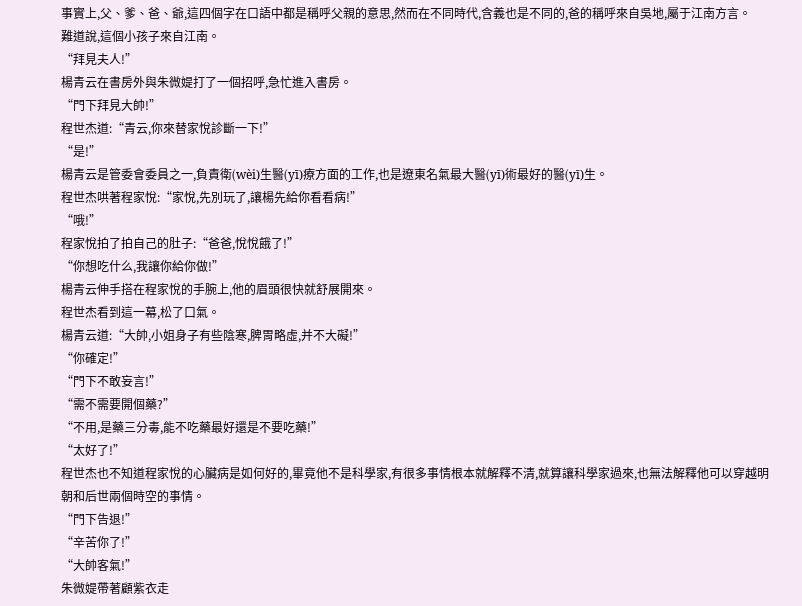事實上,父、爹、爸、爺,這四個字在口語中都是稱呼父親的意思,然而在不同時代,含義也是不同的,爸的稱呼來自吳地,屬于江南方言。
難道說,這個小孩子來自江南。
“拜見夫人!”
楊青云在書房外與朱微媞打了一個招呼,急忙進入書房。
“門下拜見大帥!”
程世杰道:“青云,你來替家悅診斷一下!”
“是!”
楊青云是管委會委員之一,負責衛(wèi)生醫(yī)療方面的工作,也是遼東名氣最大醫(yī)術最好的醫(yī)生。
程世杰哄著程家悅:“家悅,先別玩了,讓楊先給你看看病!”
“哦!”
程家悅拍了拍自己的肚子:“爸爸,悅悅餓了!”
“你想吃什么,我讓你給你做!”
楊青云伸手搭在程家悅的手腕上,他的眉頭很快就舒展開來。
程世杰看到這一幕,松了口氣。
楊青云道:“大帥,小姐身子有些陰寒,脾胃略虛,并不大礙!”
“你確定!”
“門下不敢妄言!”
“需不需要開個藥?”
“不用,是藥三分毒,能不吃藥最好還是不要吃藥!”
“太好了!”
程世杰也不知道程家悅的心臟病是如何好的,畢竟他不是科學家,有很多事情根本就解釋不清,就算讓科學家過來,也無法解釋他可以穿越明朝和后世兩個時空的事情。
“門下告退!”
“辛苦你了!”
“大帥客氣!”
朱微媞帶著顧紫衣走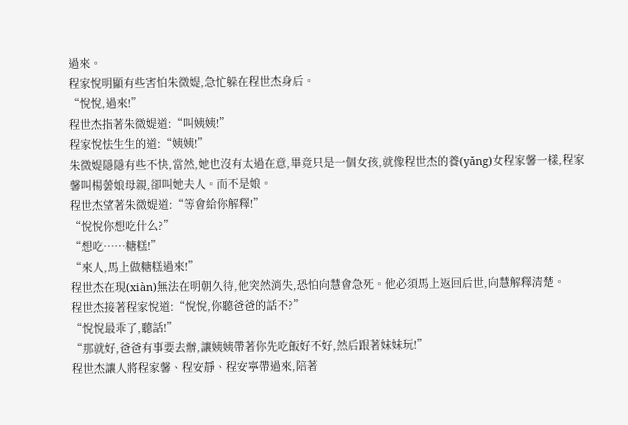過來。
程家悅明顯有些害怕朱微媞,急忙躲在程世杰身后。
“悅悅,過來!”
程世杰指著朱微媞道:“叫姨姨!”
程家悅怯生生的道:“姨姨!”
朱微媞隱隱有些不快,當然,她也沒有太過在意,畢竟只是一個女孩,就像程世杰的養(yǎng)女程家馨一樣,程家馨叫楊蕓娘母親,卻叫她夫人。而不是娘。
程世杰望著朱微媞道:“等會給你解釋!”
“悅悅你想吃什么?”
“想吃……糖糕!”
“來人,馬上做糖糕過來!”
程世杰在現(xiàn)無法在明朝久待,他突然消失,恐怕向慧會急死。他必須馬上返回后世,向慧解釋清楚。
程世杰接著程家悅道:“悅悅,你聽爸爸的話不?”
“悅悅最乖了,聽話!”
“那就好,爸爸有事要去辦,讓姨姨帶著你先吃飯好不好,然后跟著妹妹玩!”
程世杰讓人將程家馨、程安靜、程安寧帶過來,陪著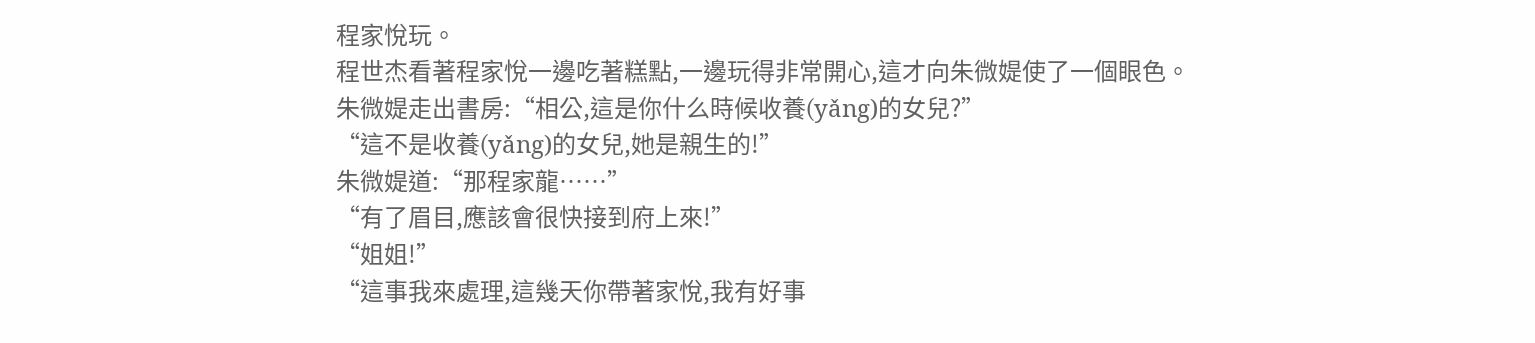程家悅玩。
程世杰看著程家悅一邊吃著糕點,一邊玩得非常開心,這才向朱微媞使了一個眼色。
朱微媞走出書房:“相公,這是你什么時候收養(yǎng)的女兒?”
“這不是收養(yǎng)的女兒,她是親生的!”
朱微媞道:“那程家龍……”
“有了眉目,應該會很快接到府上來!”
“姐姐!”
“這事我來處理,這幾天你帶著家悅,我有好事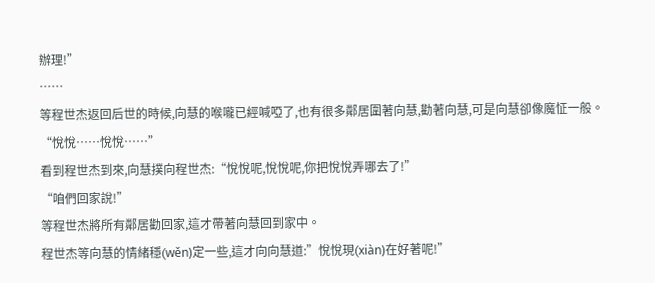辦理!”
……
等程世杰返回后世的時候,向慧的喉嚨已經喊啞了,也有很多鄰居圍著向慧,勸著向慧,可是向慧卻像魔怔一般。
“悅悅……悅悅……”
看到程世杰到來,向慧撲向程世杰:“悅悅呢,悅悅呢,你把悅悅弄哪去了!”
“咱們回家說!”
等程世杰將所有鄰居勸回家,這才帶著向慧回到家中。
程世杰等向慧的情緒穩(wěn)定一些,這才向向慧道:”悅悅現(xiàn)在好著呢!”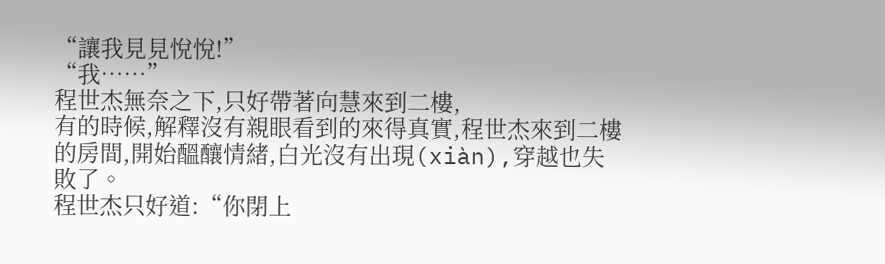“讓我見見悅悅!”
“我……”
程世杰無奈之下,只好帶著向慧來到二樓,
有的時候,解釋沒有親眼看到的來得真實,程世杰來到二樓的房間,開始醞釀情緒,白光沒有出現(xiàn),穿越也失敗了。
程世杰只好道:“你閉上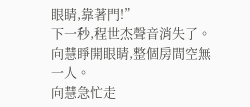眼睛,靠著門!”
下一秒,程世杰聲音消失了。
向慧睜開眼睛,整個房間空無一人。
向慧急忙走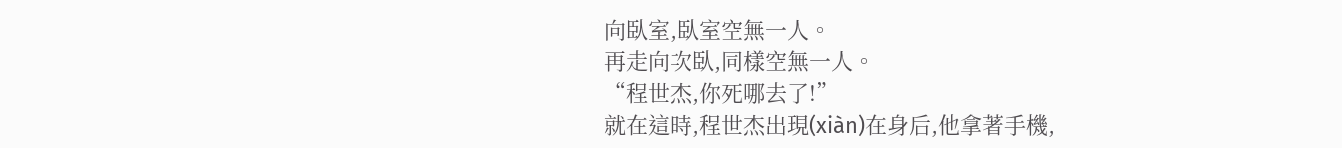向臥室,臥室空無一人。
再走向次臥,同樣空無一人。
“程世杰,你死哪去了!”
就在這時,程世杰出現(xiàn)在身后,他拿著手機,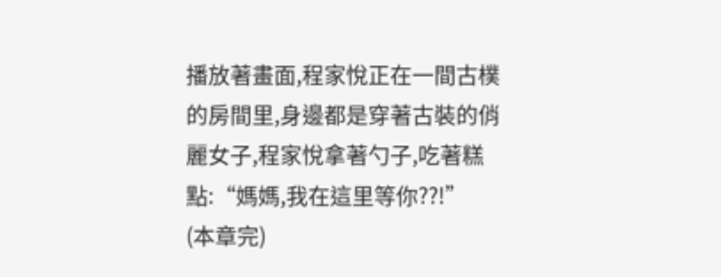播放著畫面,程家悅正在一間古樸的房間里,身邊都是穿著古裝的俏麗女子,程家悅拿著勺子,吃著糕點:“媽媽,我在這里等你??!”
(本章完)